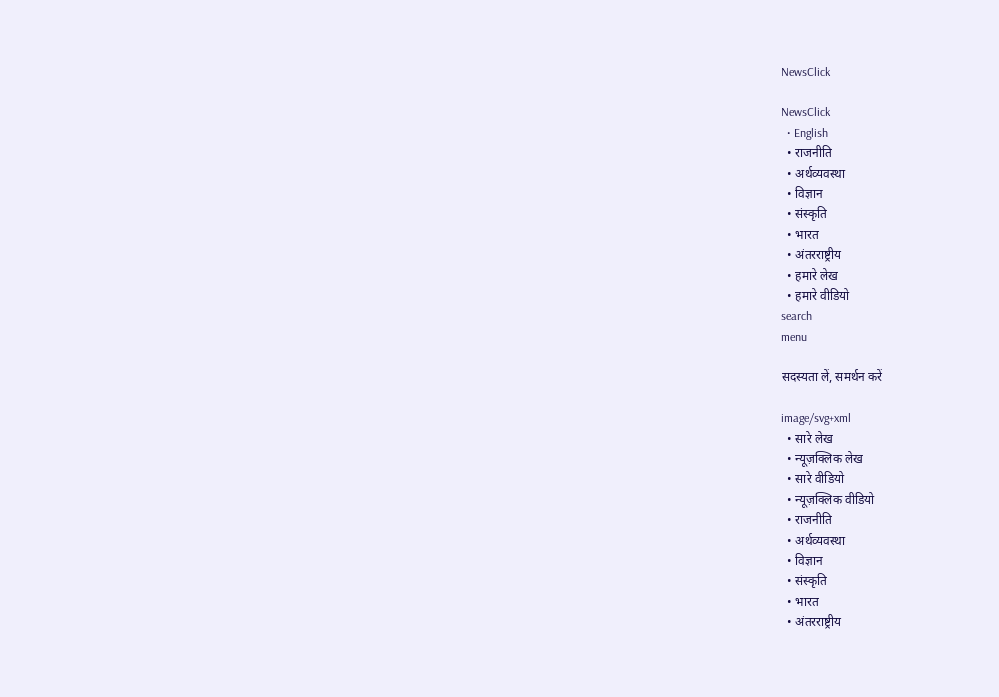NewsClick

NewsClick
  • English
  • राजनीति
  • अर्थव्यवस्था
  • विज्ञान
  • संस्कृति
  • भारत
  • अंतरराष्ट्रीय
  • हमारे लेख
  • हमारे वीडियो
search
menu

सदस्यता लें, समर्थन करें

image/svg+xml
  • सारे लेख
  • न्यूज़क्लिक लेख
  • सारे वीडियो
  • न्यूज़क्लिक वीडियो
  • राजनीति
  • अर्थव्यवस्था
  • विज्ञान
  • संस्कृति
  • भारत
  • अंतरराष्ट्रीय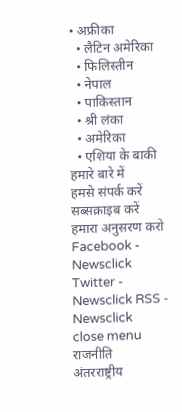• अफ्रीका
  • लैटिन अमेरिका
  • फिलिस्तीन
  • नेपाल
  • पाकिस्तान
  • श्री लंका
  • अमेरिका
  • एशिया के बाकी
हमारे बारे में
हमसे संपर्क करें
सब्सक्राइब करें
हमारा अनुसरण करो Facebook - Newsclick Twitter - Newsclick RSS - Newsclick
close menu
राजनीति
अंतरराष्ट्रीय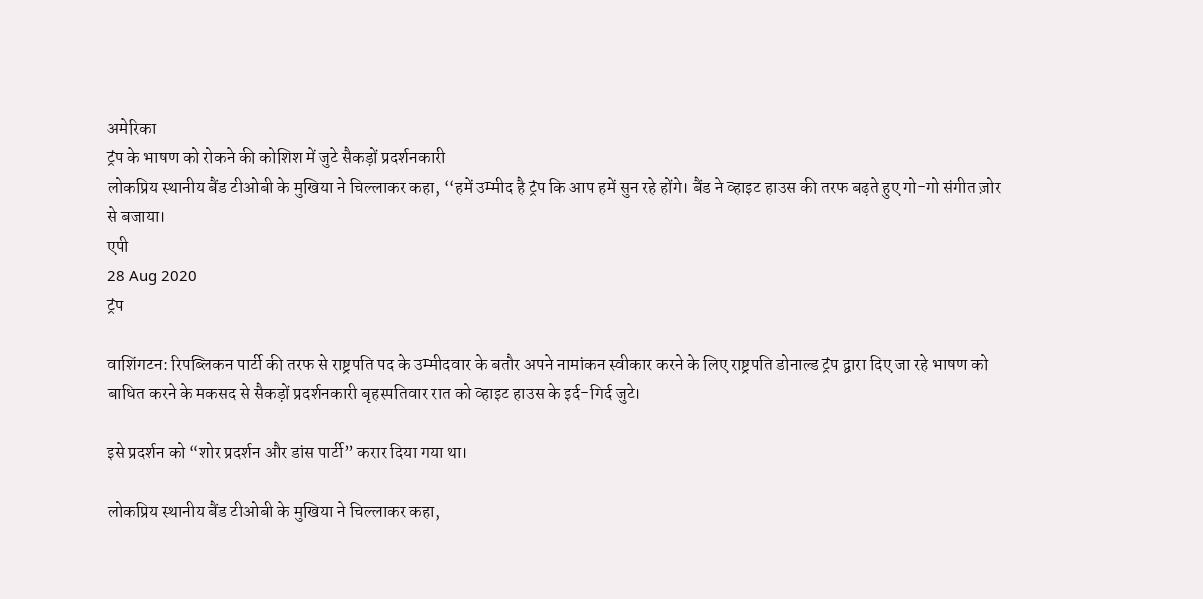अमेरिका
ट्रंप के भाषण को रोकने की कोशिश में जुटे सैकड़ों प्रदर्शनकारी
लोकप्रिय स्थानीय बैंड टीओबी के मुखिया ने चिल्लाकर कहा, ‘‘हमें उम्मीद है ट्रंप कि आप हमें सुन रहे होंगे। बैंड ने व्हाइट हाउस की तरफ बढ़ते हुए गो-गो संगीत ज़ोर से बजाया।
एपी
28 Aug 2020
ट्रंप

वाशिंगटन: रिपब्लिकन पार्टी की तरफ से राष्ट्रपति पद के उम्मीदवार के बतौर अपने नामांकन स्वीकार करने के लिए राष्ट्रपति डोनाल्ड ट्रंप द्वारा दिए जा रहे भाषण को बाधित करने के मकसद से सैकड़ों प्रदर्शनकारी बृहस्पतिवार रात को व्हाइट हाउस के इर्द-गिर्द जुटे।

इसे प्रदर्शन को “शोर प्रदर्शन और डांस पार्टी” करार दिया गया था।

लोकप्रिय स्थानीय बैंड टीओबी के मुखिया ने चिल्लाकर कहा,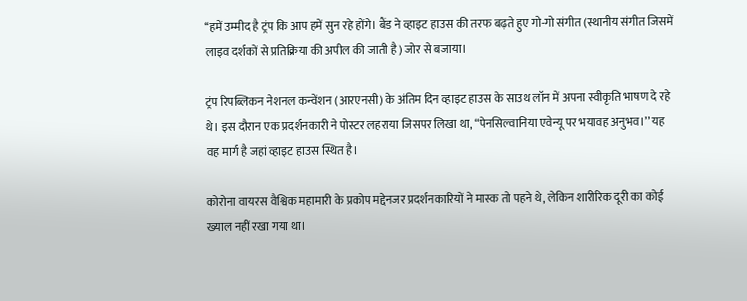‘‘हमें उम्मीद है ट्रंप कि आप हमें सुन रहे होंगे। बैंड ने व्हाइट हाउस की तरफ बढ़ते हुए गो-गो संगीत (स्थानीय संगीत जिसमें लाइव दर्शकों से प्रतिक्रिया की अपील की जाती है) जोर से बजाया।

ट्रंप रिपब्लिकन नेशनल कन्वेंशन (आरएनसी) के अंतिम दिन व्हाइट हाउस के साउथ लॉन में अपना स्वीकृति भाषण दे रहे थे। इस दौरान एक प्रदर्शनकारी ने पोस्टर लहराया जिसपर लिखा था, “पेनसिल्वानिया एवेन्यू पर भयावह अनुभव।’’ यह वह मार्ग है जहां व्हाइट हाउस स्थित है।

कोरोना वायरस वैश्विक महामारी के प्रकोप मद्देनजर प्रदर्शनकारियों ने मास्क तो पहने थे, लेकिन शारीरिक दूरी का कोई ख्याल नहीं रखा गया था।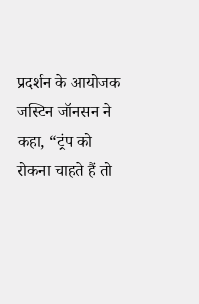प्रदर्शन के आयोजक जस्टिन जॉनसन ने कहा, “ट्रंप को रोकना चाहते हैं तो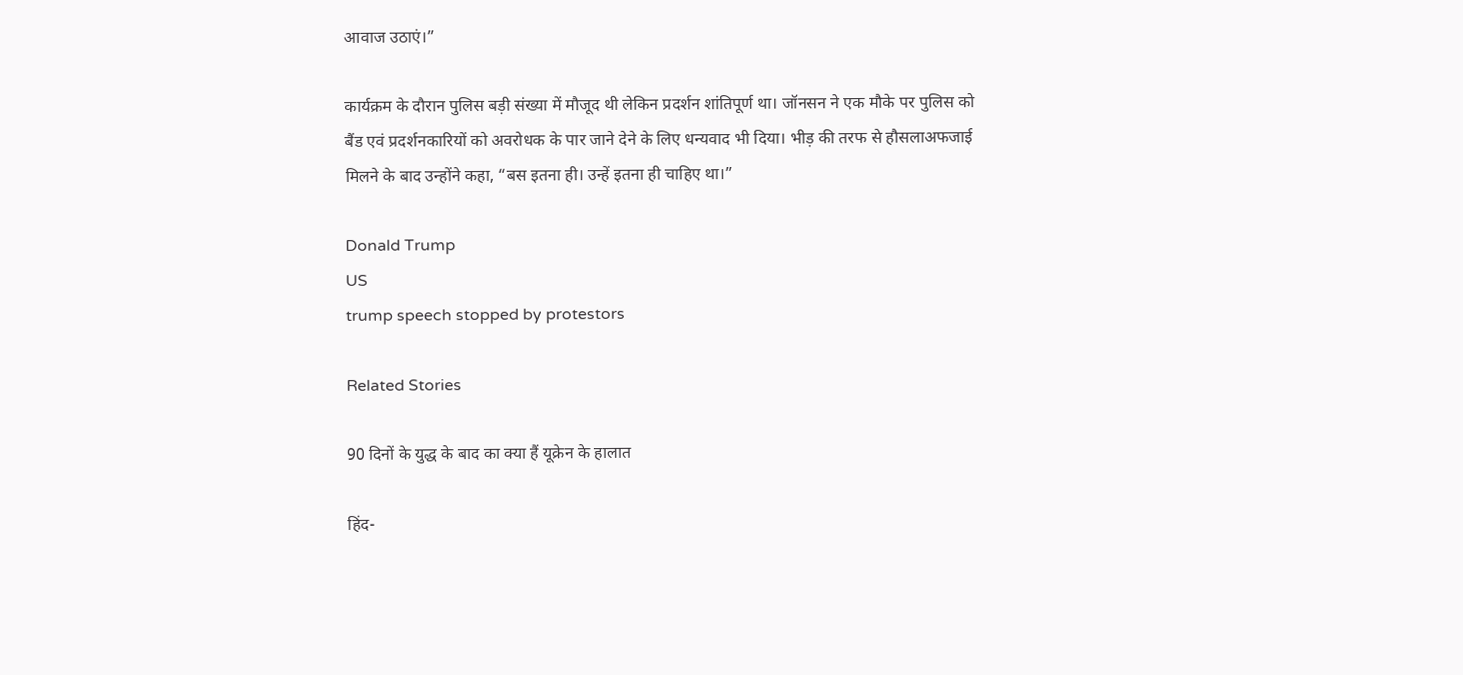आवाज उठाएं।”

कार्यक्रम के दौरान पुलिस बड़ी संख्या में मौजूद थी लेकिन प्रदर्शन शांतिपूर्ण था। जॉनसन ने एक मौके पर पुलिस को बैंड एवं प्रदर्शनकारियों को अवरोधक के पार जाने देने के लिए धन्यवाद भी दिया। भीड़ की तरफ से हौसलाअफजाई मिलने के बाद उन्होंने कहा, “बस इतना ही। उन्हें इतना ही चाहिए था।”

Donald Trump
US
trump speech stopped by protestors

Related Stories

90 दिनों के युद्ध के बाद का क्या हैं यूक्रेन के हालात

हिंद-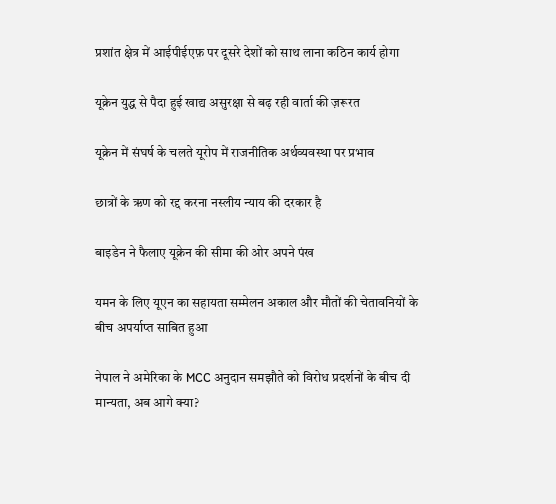प्रशांत क्षेत्र में आईपीईएफ़ पर दूसरे देशों को साथ लाना कठिन कार्य होगा

यूक्रेन युद्ध से पैदा हुई खाद्य असुरक्षा से बढ़ रही वार्ता की ज़रूरत

यूक्रेन में संघर्ष के चलते यूरोप में राजनीतिक अर्थव्यवस्था पर प्रभाव

छात्रों के ऋण को रद्द करना नस्लीय न्याय की दरकार है

बाइडेन ने फैलाए यूक्रेन की सीमा की ओर अपने पंख

यमन के लिए यूएन का सहायता सम्मेलन अकाल और मौतों की चेतावनियों के बीच अपर्याप्त साबित हुआ

नेपाल ने अमेरिका के MCC अनुदान समझौते को विरोध प्रदर्शनों के बीच दी मान्यता, अब आगे क्या?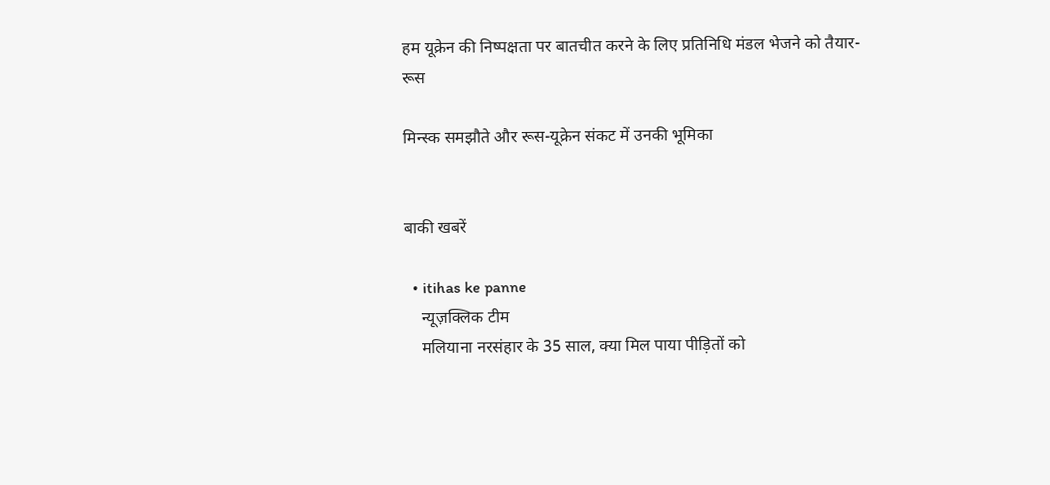हम यूक्रेन की निष्पक्षता पर बातचीत करने के लिए प्रतिनिधि मंडल भेजने को तैयार- रूस

मिन्स्क समझौते और रूस-यूक्रेन संकट में उनकी भूमिका


बाकी खबरें

  • itihas ke panne
    न्यूज़क्लिक टीम
    मलियाना नरसंहार के 35 साल, क्या मिल पाया पीड़ितों को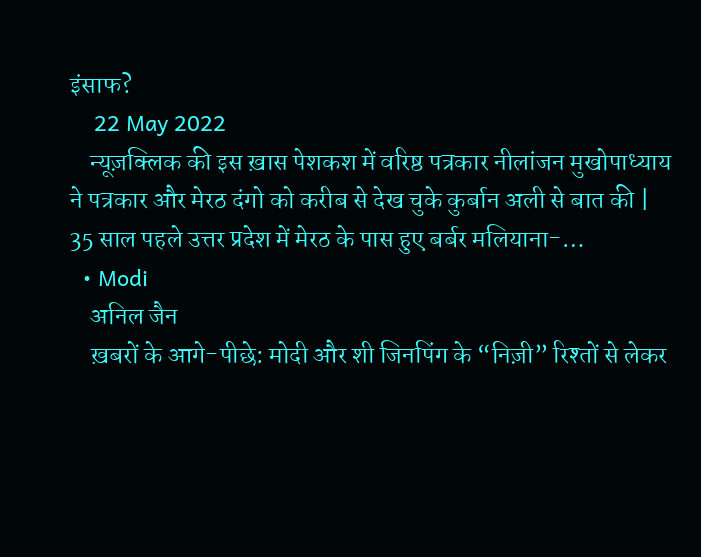इंसाफ?
    22 May 2022
    न्यूज़क्लिक की इस ख़ास पेशकश में वरिष्ठ पत्रकार नीलांजन मुखोपाध्याय ने पत्रकार और मेरठ दंगो को करीब से देख चुके कुर्बान अली से बात की | 35 साल पहले उत्तर प्रदेश में मेरठ के पास हुए बर्बर मलियाना-…
  • Modi
    अनिल जैन
    ख़बरों के आगे-पीछे: मोदी और शी जिनपिंग के “निज़ी” रिश्तों से लेकर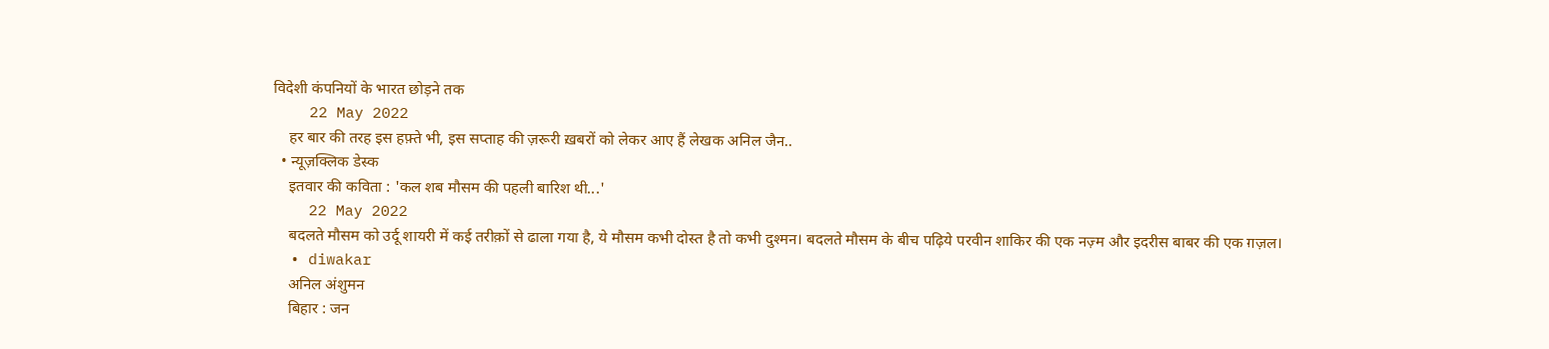विदेशी कंपनियों के भारत छोड़ने तक
    22 May 2022
    हर बार की तरह इस हफ़्ते भी, इस सप्ताह की ज़रूरी ख़बरों को लेकर आए हैं लेखक अनिल जैन..
  • न्यूज़क्लिक डेस्क
    इतवार की कविता : 'कल शब मौसम की पहली बारिश थी...'
    22 May 2022
    बदलते मौसम को उर्दू शायरी में कई तरीक़ों से ढाला गया है, ये मौसम कभी दोस्त है तो कभी दुश्मन। बदलते मौसम के बीच पढ़िये परवीन शाकिर की एक नज़्म और इदरीस बाबर की एक ग़ज़ल।
  • diwakar
    अनिल अंशुमन
    बिहार : जन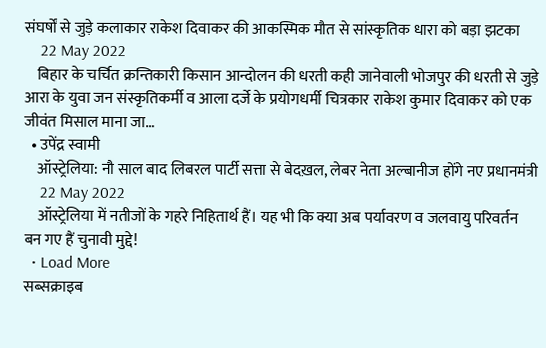संघर्षों से जुड़े कलाकार राकेश दिवाकर की आकस्मिक मौत से सांस्कृतिक धारा को बड़ा झटका
    22 May 2022
    बिहार के चर्चित क्रन्तिकारी किसान आन्दोलन की धरती कही जानेवाली भोजपुर की धरती से जुड़े आरा के युवा जन संस्कृतिकर्मी व आला दर्जे के प्रयोगधर्मी चित्रकार राकेश कुमार दिवाकर को एक जीवंत मिसाल माना जा…
  • उपेंद्र स्वामी
    ऑस्ट्रेलिया: नौ साल बाद लिबरल पार्टी सत्ता से बेदख़ल, लेबर नेता अल्बानीज होंगे नए प्रधानमंत्री
    22 May 2022
    ऑस्ट्रेलिया में नतीजों के गहरे निहितार्थ हैं। यह भी कि क्या अब पर्यावरण व जलवायु परिवर्तन बन गए हैं चुनावी मुद्दे!
  • Load More
सब्सक्राइब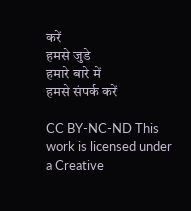करें
हमसे जुडे
हमारे बारे में
हमसे संपर्क करें

CC BY-NC-ND This work is licensed under a Creative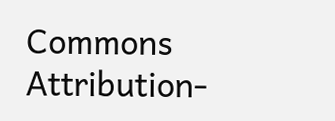Commons Attribution-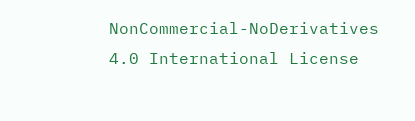NonCommercial-NoDerivatives 4.0 International License